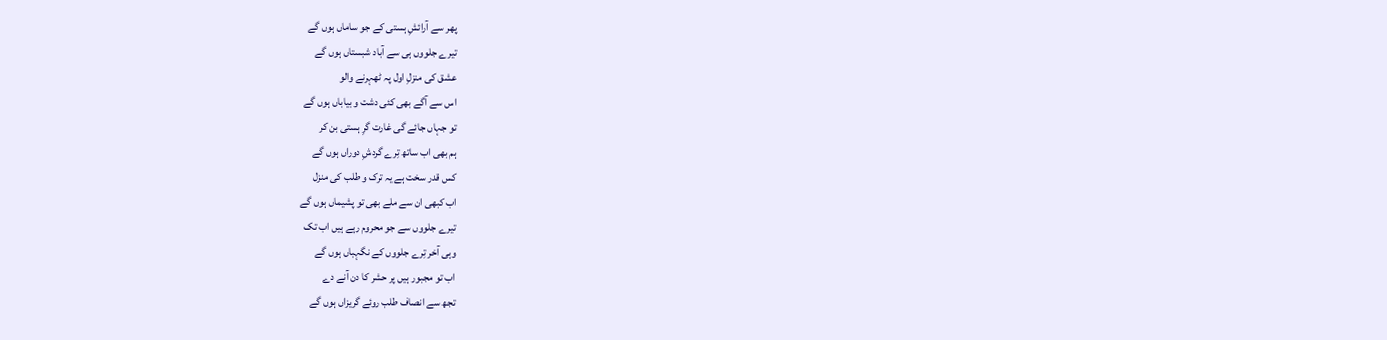پھر سے آرائشِ ہستی کے جو ساماں ہوں گے
تیرے جلووں ہی سے آباد شبستاں ہوں گے
عشق کی منزلِ اول پہ ٹھہرنے والو
اس سے آگے بھی کئی دشت و بیاباں ہوں گے
تو جہاں جائے گی غارت گرِ ہستی بن کر
ہم بھی اب ساتھ تِرے گردشِ دوراں ہوں گے
کس قدر سخت ہے یہ ترک و طلب کی منزل
اب کبھی ان سے ملے بھی تو پشیماں ہوں گے
تیرے جلووں سے جو محروم رہے ہیں اب تک
وہی آخر تِرے جلووں کے نگہباں ہوں گے
اب تو مجبور ہیں پر حشر کا دن آنے دے
تجھ سے انصاف طلب روئے گریزاں ہوں گے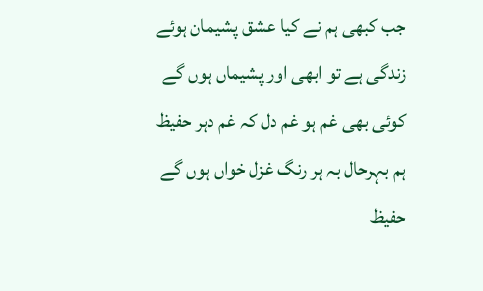جب کبھی ہم نے کیا عشق پشیمان ہوئے
زندگی ہے تو ابھی اور پشیماں ہوں گے
کوئی بھی غم ہو غم دل کہ غم دہر حفیظ
ہم بہرحال بہ ہر رنگ غزل خواں ہوں گے
حفیظ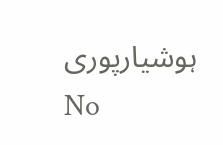ہوشیارپوری
No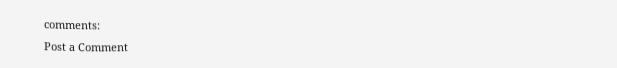comments:
Post a Comment